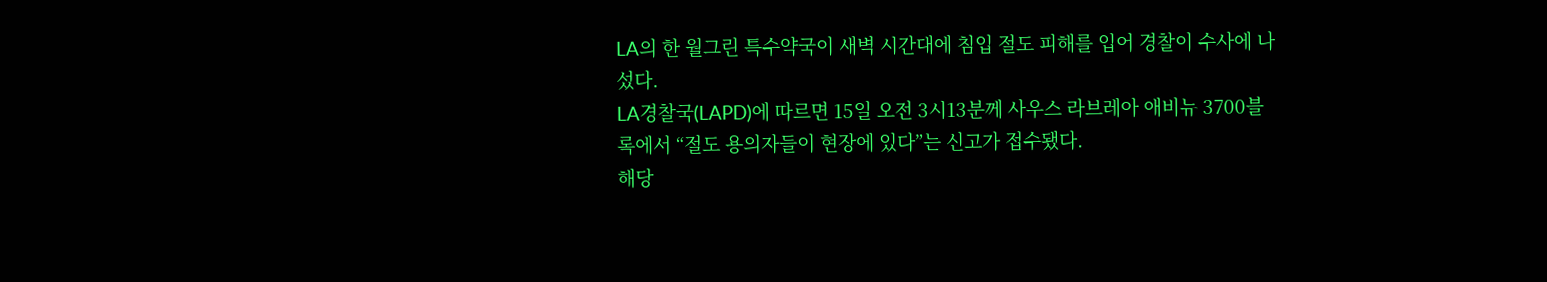LA의 한 월그린 특수약국이 새벽 시간대에 침입 절도 피해를 입어 경찰이 수사에 나섰다.
LA경찰국(LAPD)에 따르면 15일 오전 3시13분께 사우스 라브레아 애비뉴 3700블록에서 “절도 용의자들이 현장에 있다”는 신고가 접수됐다.
해당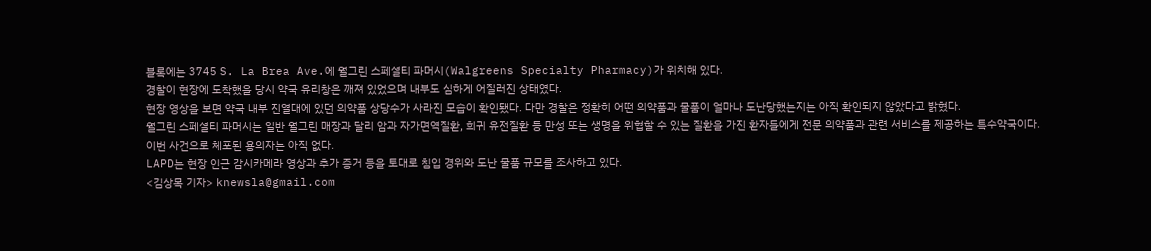블록에는 3745 S. La Brea Ave.에 월그린 스페셜티 파머시(Walgreens Specialty Pharmacy)가 위치해 있다.
경찰이 현장에 도착했을 당시 약국 유리창은 깨져 있었으며 내부도 심하게 어질러진 상태였다.
현장 영상을 보면 약국 내부 진열대에 있던 의약품 상당수가 사라진 모습이 확인됐다. 다만 경찰은 정확히 어떤 의약품과 물품이 얼마나 도난당했는지는 아직 확인되지 않았다고 밝혔다.
월그린 스페셜티 파머시는 일반 월그린 매장과 달리 암과 자가면역질환, 희귀 유전질환 등 만성 또는 생명을 위협할 수 있는 질환을 가진 환자들에게 전문 의약품과 관련 서비스를 제공하는 특수약국이다.
이번 사건으로 체포된 용의자는 아직 없다.
LAPD는 현장 인근 감시카메라 영상과 추가 증거 등을 토대로 침입 경위와 도난 물품 규모를 조사하고 있다.
<김상목 기자> knewsla@gmail.com